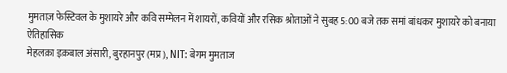मुमताज़ फेस्टिवल के मुशायरे और कवि सम्मेलन में शायरों, कवियों और रसिक श्रोताओं ने सुबह 5:00 बजे तक समां बांधकर मुशायरे को बनाया ऐतिहासिक
मेहलक़ा इक़बाल अंसारी, बुरहानपुर (मप्र), NIT: बेगम मुमताज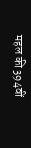महल की 394वीं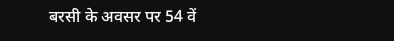बरसी के अवसर पर 54 वें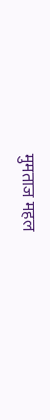मुमताज महल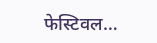फेस्टिवल…